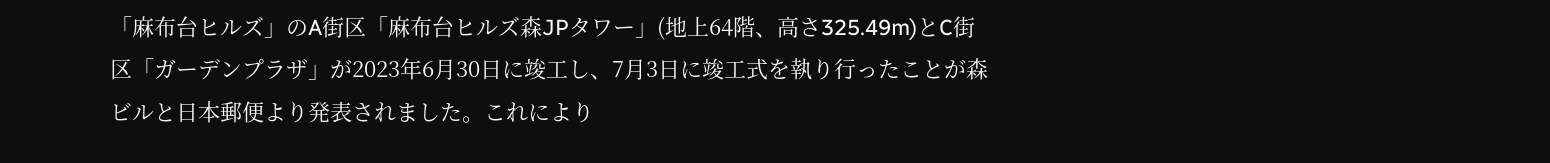「麻布台ヒルズ」のA街区「麻布台ヒルズ森JPタワー」(地上64階、高さ325.49m)とC街区「ガーデンプラザ」が2023年6月30日に竣工し、7月3日に竣工式を執り行ったことが森ビルと日本郵便より発表されました。これにより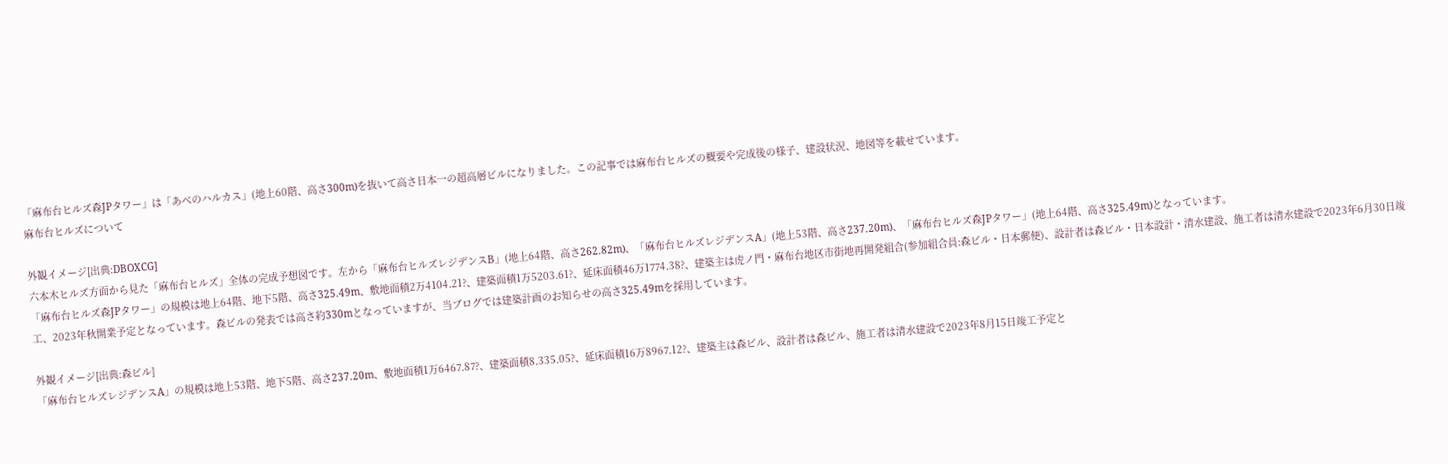「麻布台ヒルズ森JPタワー」は「あべのハルカス」(地上60階、高さ300m)を抜いて高さ日本一の超高層ビルになりました。この記事では麻布台ヒルズの概要や完成後の様子、建設状況、地図等を載せています。
麻布台ヒルズについて

外観イメージ[出典:DBOXCG]
六本木ヒルズ方面から見た「麻布台ヒルズ」全体の完成予想図です。左から「麻布台ヒルズレジデンスB」(地上64階、高さ262.82m)、「麻布台ヒルズレジデンスA」(地上53階、高さ237.20m)、「麻布台ヒルズ森JPタワー」(地上64階、高さ325.49m)となっています。
「麻布台ヒルズ森JPタワー」の規模は地上64階、地下5階、高さ325.49m、敷地面積2万4104.21?、建築面積1万5203.61?、延床面積46万1774.38?、建築主は虎ノ門・麻布台地区市街地再開発組合(参加組合員:森ビル・日本郵便)、設計者は森ビル・日本設計・清水建設、施工者は清水建設で2023年6月30日竣工、2023年秋開業予定となっています。森ビルの発表では高さ約330mとなっていますが、当ブログでは建築計画のお知らせの高さ325.49mを採用しています。

外観イメージ[出典:森ビル]
「麻布台ヒルズレジデンスA」の規模は地上53階、地下5階、高さ237.20m、敷地面積1万6467.87?、建築面積8.335.05?、延床面積16万8967.12?、建築主は森ビル、設計者は森ビル、施工者は清水建設で2023年8月15日竣工予定と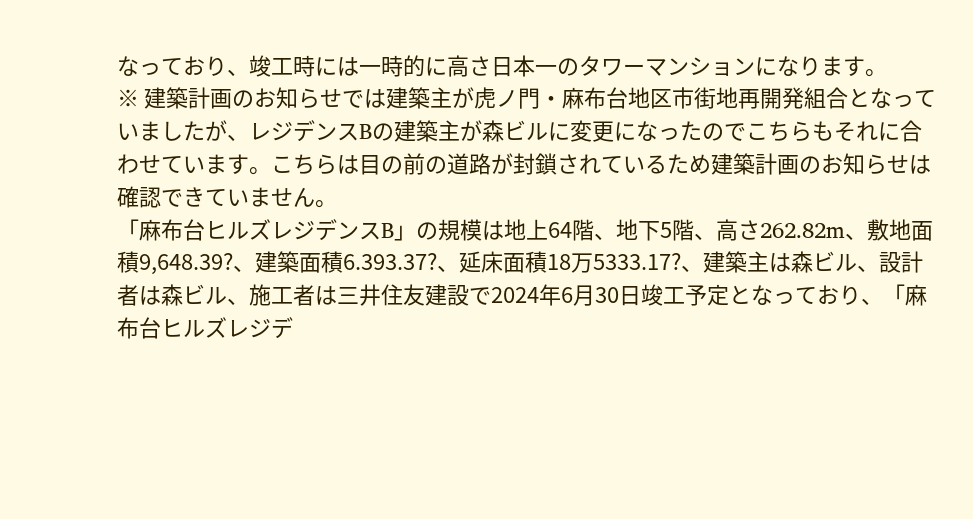なっており、竣工時には一時的に高さ日本一のタワーマンションになります。
※ 建築計画のお知らせでは建築主が虎ノ門・麻布台地区市街地再開発組合となっていましたが、レジデンスBの建築主が森ビルに変更になったのでこちらもそれに合わせています。こちらは目の前の道路が封鎖されているため建築計画のお知らせは確認できていません。
「麻布台ヒルズレジデンスB」の規模は地上64階、地下5階、高さ262.82m、敷地面積9,648.39?、建築面積6.393.37?、延床面積18万5333.17?、建築主は森ビル、設計者は森ビル、施工者は三井住友建設で2024年6月30日竣工予定となっており、「麻布台ヒルズレジデ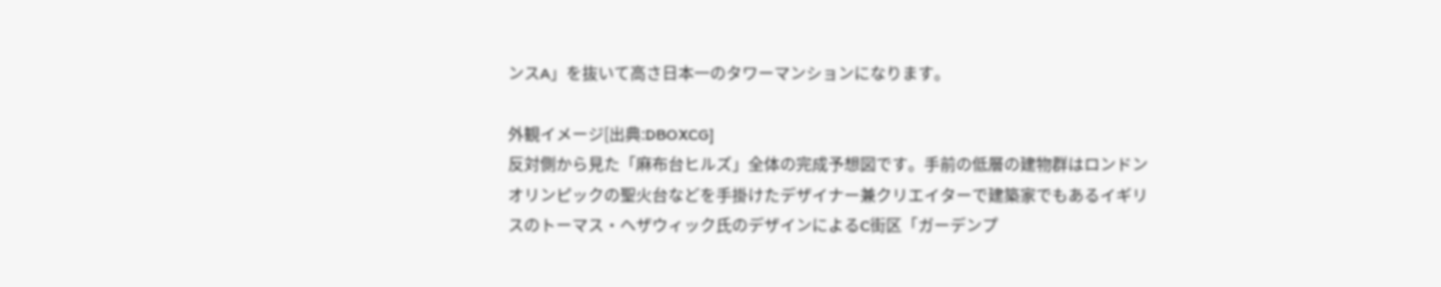ンスA」を抜いて高さ日本一のタワーマンションになります。

外観イメージ[出典:DBOXCG]
反対側から見た「麻布台ヒルズ」全体の完成予想図です。手前の低層の建物群はロンドンオリンピックの聖火台などを手掛けたデザイナー兼クリエイターで建築家でもあるイギリスのトーマス・ヘザウィック氏のデザインによるC街区「ガーデンプ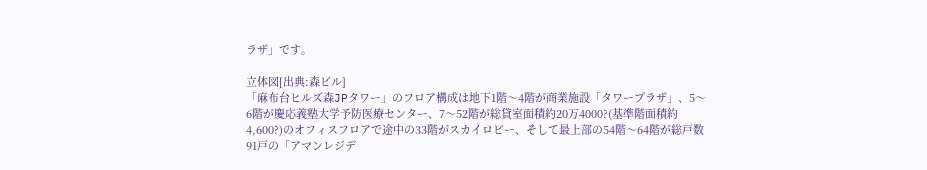ラザ」です。

立体図[出典:森ビル]
「麻布台ヒルズ森JPタワー」のフロア構成は地下1階〜4階が商業施設「タワープラザ」、5〜6階が慶応義塾大学予防医療センター、7〜52階が総貸室面積約20万4000?(基準階面積約4,600?)のオフィスフロアで途中の33階がスカイロビー、そして最上部の54階〜64階が総戸数91戸の「アマンレジデ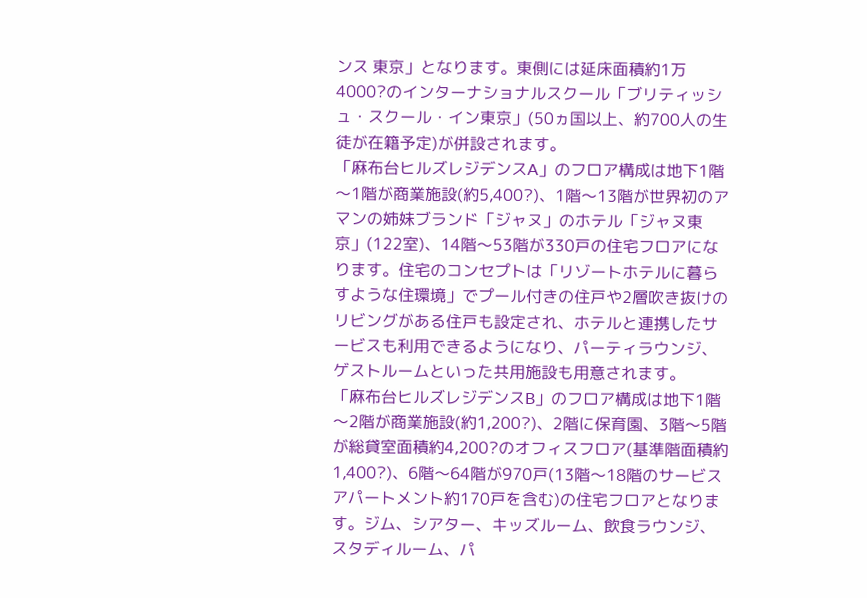ンス 東京」となります。東側には延床面積約1万4000?のインターナショナルスクール「ブリティッシュ・スクール・イン東京」(50ヵ国以上、約700人の生徒が在籍予定)が併設されます。
「麻布台ヒルズレジデンスA」のフロア構成は地下1階〜1階が商業施設(約5,400?)、1階〜13階が世界初のアマンの姉妹ブランド「ジャヌ」のホテル「ジャヌ東京」(122室)、14階〜53階が330戸の住宅フロアになります。住宅のコンセプトは「リゾートホテルに暮らすような住環境」でプール付きの住戸や2層吹き抜けのリビングがある住戸も設定され、ホテルと連携したサービスも利用できるようになり、パーティラウンジ、ゲストルームといった共用施設も用意されます。
「麻布台ヒルズレジデンスB」のフロア構成は地下1階〜2階が商業施設(約1,200?)、2階に保育園、3階〜5階が総貸室面積約4,200?のオフィスフロア(基準階面積約1,400?)、6階〜64階が970戸(13階〜18階のサービスアパートメント約170戸を含む)の住宅フロアとなります。ジム、シアター、キッズルーム、飲食ラウンジ、スタディルーム、パ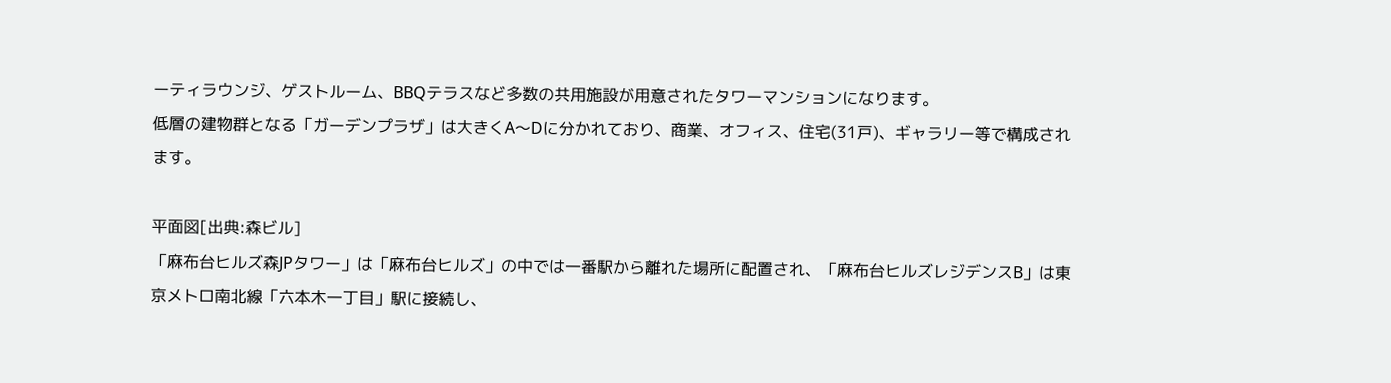ーティラウンジ、ゲストルーム、BBQテラスなど多数の共用施設が用意されたタワーマンションになります。
低層の建物群となる「ガーデンプラザ」は大きくA〜Dに分かれており、商業、オフィス、住宅(31戸)、ギャラリー等で構成されます。

平面図[出典:森ビル]
「麻布台ヒルズ森JPタワー」は「麻布台ヒルズ」の中では一番駅から離れた場所に配置され、「麻布台ヒルズレジデンスB」は東京メトロ南北線「六本木一丁目」駅に接続し、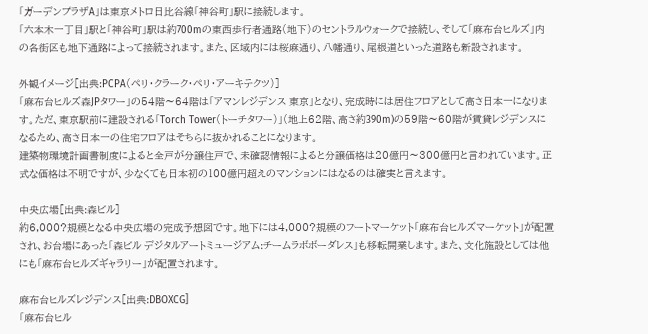「ガーデンプラザA」は東京メトロ日比谷線「神谷町」駅に接続します。
「六本木一丁目」駅と「神谷町」駅は約700mの東西歩行者通路(地下)のセントラルウォークで接続し、そして「麻布台ヒルズ」内の各街区も地下通路によって接続されます。また、区域内には桜麻通り、八幡通り、尾根道といった道路も新設されます。

外観イメージ[出典:PCPA(ペリ・クラーク・ペリ・アーキテクツ)]
「麻布台ヒルズ森JPタワー」の54階〜64階は「アマンレジデンス 東京」となり、完成時には居住フロアとして高さ日本一になります。ただ、東京駅前に建設される「Torch Tower(トーチタワー)」(地上62階、高さ約390m)の59階〜60階が賃貸レジデンスになるため、高さ日本一の住宅フロアはそちらに抜かれることになります。
建築物環境計画書制度によると全戸が分譲住戸で、未確認情報によると分譲価格は20億円〜300億円と言われています。正式な価格は不明ですが、少なくても日本初の100億円超えのマンションにはなるのは確実と言えます。

中央広場[出典:森ビル]
約6,000?規模となる中央広場の完成予想図です。地下には4,000?規模のフートマーケット「麻布台ヒルズマーケット」が配置され、お台場にあった「森ビル デジタルアートミュージアム:チームラボボーダレス」も移転開業します。また、文化施設としては他にも「麻布台ヒルズギャラリー」が配置されます。

麻布台ヒルズレジデンス[出典:DBOXCG]
「麻布台ヒル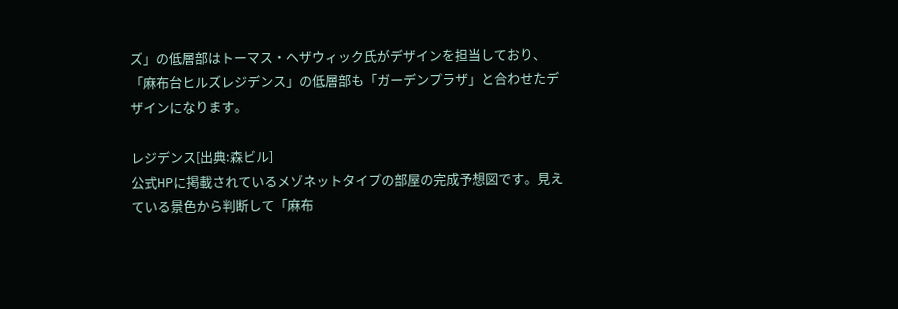ズ」の低層部はトーマス・ヘザウィック氏がデザインを担当しており、「麻布台ヒルズレジデンス」の低層部も「ガーデンプラザ」と合わせたデザインになります。

レジデンス[出典:森ビル]
公式HPに掲載されているメゾネットタイプの部屋の完成予想図です。見えている景色から判断して「麻布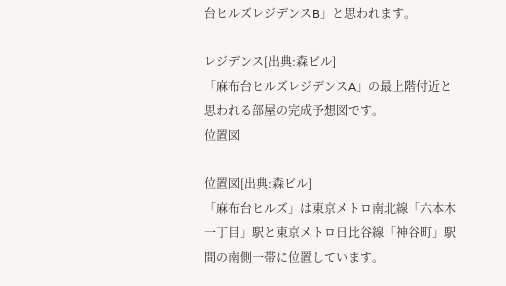台ヒルズレジデンスB」と思われます。

レジデンス[出典:森ビル]
「麻布台ヒルズレジデンスA」の最上階付近と思われる部屋の完成予想図です。
位置図

位置図[出典:森ビル]
「麻布台ヒルズ」は東京メトロ南北線「六本木一丁目」駅と東京メトロ日比谷線「神谷町」駅間の南側一帯に位置しています。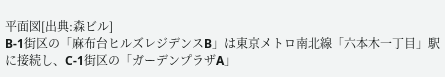平面図[出典:森ビル]
B-1街区の「麻布台ヒルズレジデンスB」は東京メトロ南北線「六本木一丁目」駅に接続し、C-1街区の「ガーデンプラザA」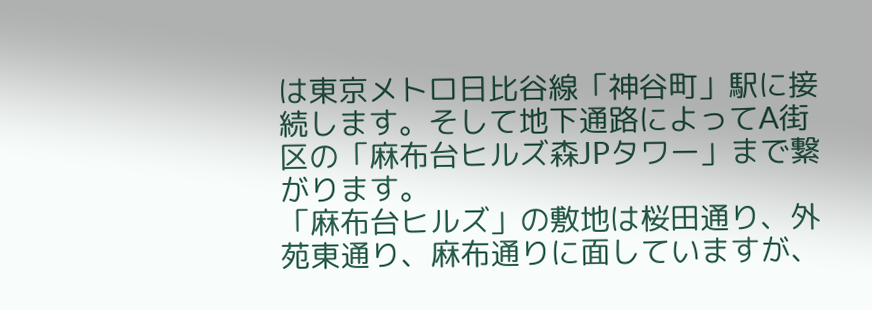は東京メトロ日比谷線「神谷町」駅に接続します。そして地下通路によってA街区の「麻布台ヒルズ森JPタワー」まで繋がります。
「麻布台ヒルズ」の敷地は桜田通り、外苑東通り、麻布通りに面していますが、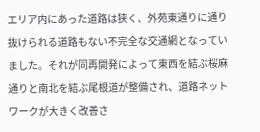エリア内にあった道路は狭く、外苑東通りに通り抜けられる道路もない不完全な交通網となっていました。それが同再開発によって東西を結ぶ桜麻通りと南北を結ぶ尾根道が整備され、道路ネットワークが大きく改善さ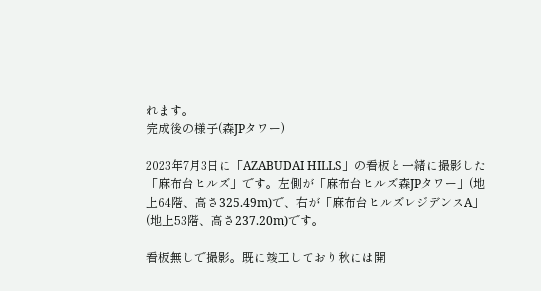れます。
完成後の様子(森JPタワー)

2023年7月3日に「AZABUDAI HILLS」の看板と一緒に撮影した「麻布台ヒルズ」です。左側が「麻布台ヒルズ森JPタワー」(地上64階、高さ325.49m)で、右が「麻布台ヒルズレジデンスA」(地上53階、高さ237.20m)です。

看板無しで撮影。既に竣工しており秋には開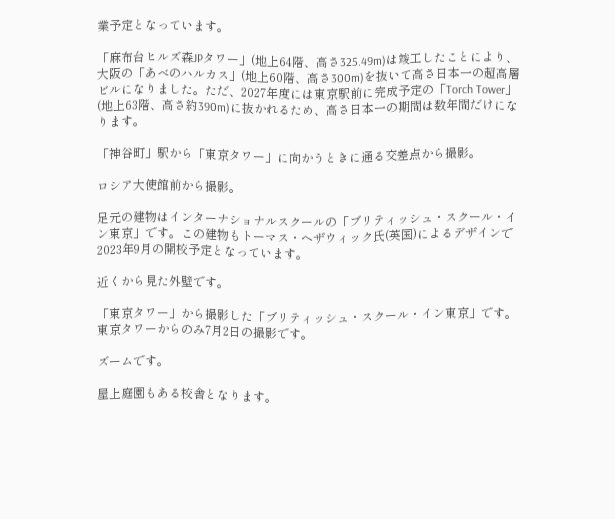業予定となっています。

「麻布台ヒルズ森JPタワー」(地上64階、高さ325.49m)は竣工したことにより、大阪の「あべのハルカス」(地上60階、高さ300m)を抜いて高さ日本一の超高層ビルになりました。ただ、2027年度には東京駅前に完成予定の「Torch Tower」(地上63階、高さ約390m)に抜かれるため、高さ日本一の期間は数年間だけになります。

「神谷町」駅から「東京タワー」に向かうときに通る交差点から撮影。

ロシア大使館前から撮影。

足元の建物はインターナショナルスクールの「ブリティッシュ・スクール・イン東京」です。この建物もトーマス・ヘザウィック氏(英国)によるデザインで2023年9月の開校予定となっています。

近くから見た外壁です。

「東京タワー」から撮影した「ブリティッシュ・スクール・イン東京」です。東京タワーからのみ7月2日の撮影です。

ズームです。

屋上庭園もある校舎となります。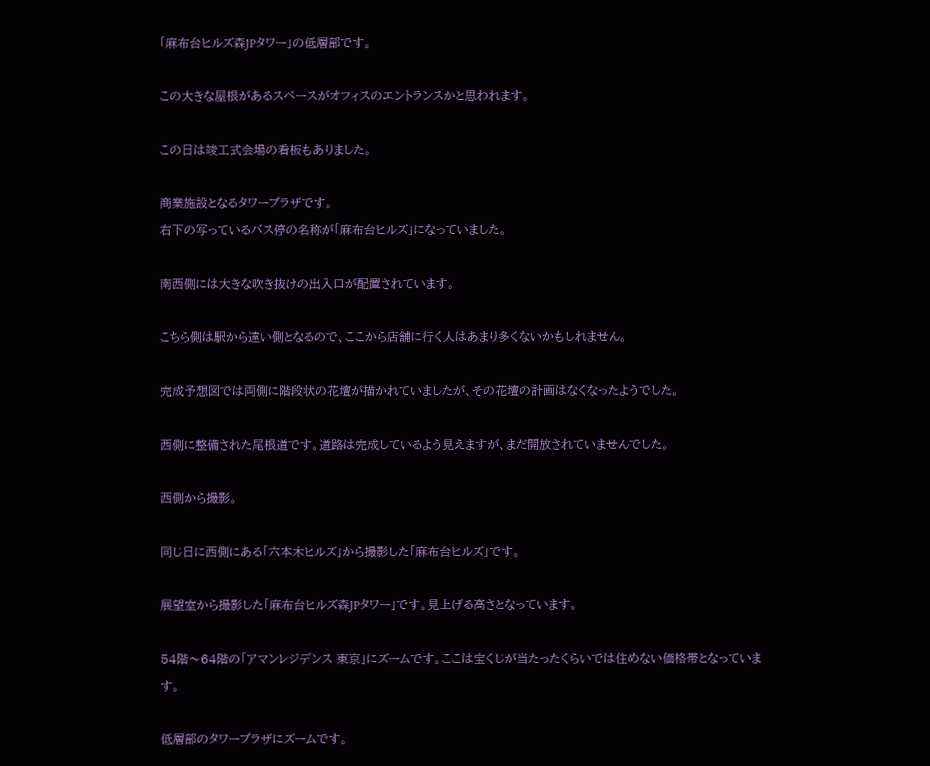「麻布台ヒルズ森JPタワー」の低層部です。

この大きな屋根があるスペースがオフィスのエントランスかと思われます。

この日は竣工式会場の看板もありました。

商業施設となるタワープラザです。
右下の写っているバス停の名称が「麻布台ヒルズ」になっていました。

南西側には大きな吹き抜けの出入口が配置されています。

こちら側は駅から遠い側となるので、ここから店舗に行く人はあまり多くないかもしれません。

完成予想図では両側に階段状の花壇が描かれていましたが、その花壇の計画はなくなったようでした。

西側に整備された尾根道です。道路は完成しているよう見えますが、まだ開放されていませんでした。

西側から撮影。

同じ日に西側にある「六本木ヒルズ」から撮影した「麻布台ヒルズ」です。

展望室から撮影した「麻布台ヒルズ森JPタワー」です。見上げる高さとなっています。

54階〜64階の「アマンレジデンス 東京」にズームです。ここは宝くじが当たったくらいでは住めない価格帯となっています。

低層部のタワープラザにズームです。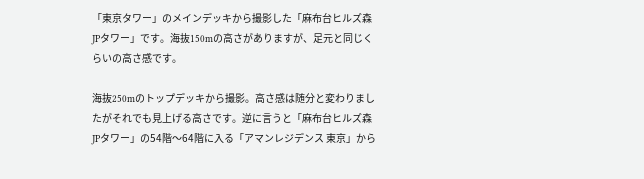「東京タワー」のメインデッキから撮影した「麻布台ヒルズ森JPタワー」です。海抜150mの高さがありますが、足元と同じくらいの高さ感です。

海抜250mのトップデッキから撮影。高さ感は随分と変わりましたがそれでも見上げる高さです。逆に言うと「麻布台ヒルズ森JPタワー」の54階〜64階に入る「アマンレジデンス 東京」から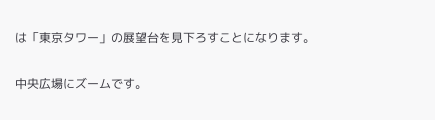は「東京タワー」の展望台を見下ろすことになります。

中央広場にズームです。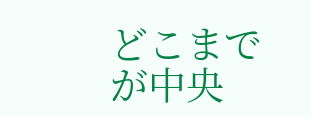どこまでが中央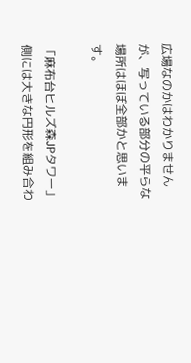広場なのかはわかりませんが、写っている部分の平らな場所はほぼ全部かと思います。

「麻布台ヒルズ森JPタワー」側には大きな円形を組み合わ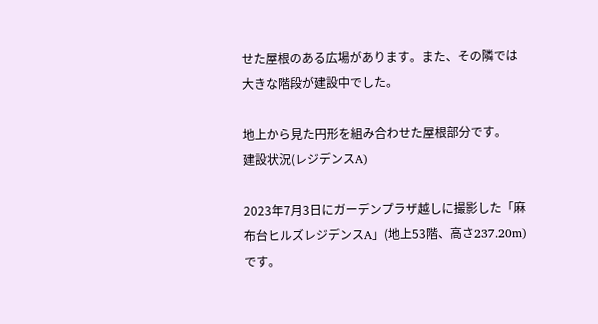せた屋根のある広場があります。また、その隣では大きな階段が建設中でした。

地上から見た円形を組み合わせた屋根部分です。
建設状況(レジデンスA)

2023年7月3日にガーデンプラザ越しに撮影した「麻布台ヒルズレジデンスA」(地上53階、高さ237.20m)です。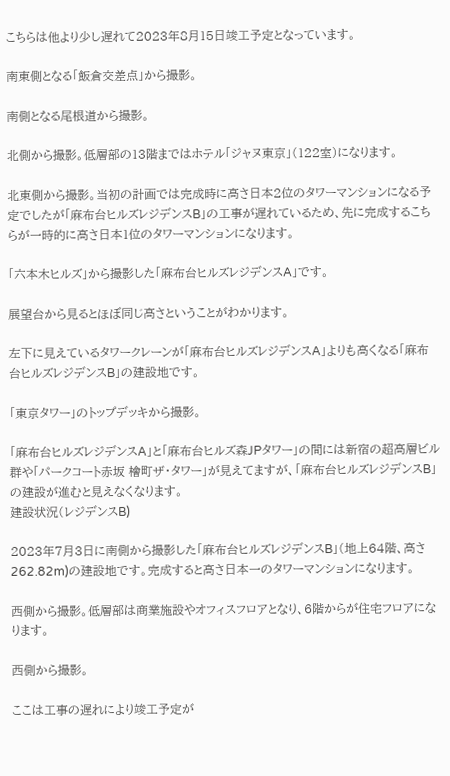こちらは他より少し遅れて2023年8月15日竣工予定となっています。

南東側となる「飯倉交差点」から撮影。

南側となる尾根道から撮影。

北側から撮影。低層部の13階まではホテル「ジャヌ東京」(122室)になります。

北東側から撮影。当初の計画では完成時に高さ日本2位のタワーマンションになる予定でしたが「麻布台ヒルズレジデンスB」の工事が遅れているため、先に完成するこちらが一時的に高さ日本1位のタワーマンションになります。

「六本木ヒルズ」から撮影した「麻布台ヒルズレジデンスA」です。

展望台から見るとほぼ同じ高さということがわかります。

左下に見えているタワークレーンが「麻布台ヒルズレジデンスA」よりも高くなる「麻布台ヒルズレジデンスB」の建設地です。

「東京タワー」のトップデッキから撮影。

「麻布台ヒルズレジデンスA」と「麻布台ヒルズ森JPタワー」の間には新宿の超高層ビル群や「パークコート赤坂 檜町ザ・タワー」が見えてますが、「麻布台ヒルズレジデンスB」の建設が進むと見えなくなります。
建設状況(レジデンスB)

2023年7月3日に南側から撮影した「麻布台ヒルズレジデンスB」(地上64階、高さ262.82m)の建設地です。完成すると高さ日本一のタワーマンションになります。

西側から撮影。低層部は商業施設やオフィスフロアとなり、6階からが住宅フロアになります。

西側から撮影。

ここは工事の遅れにより竣工予定が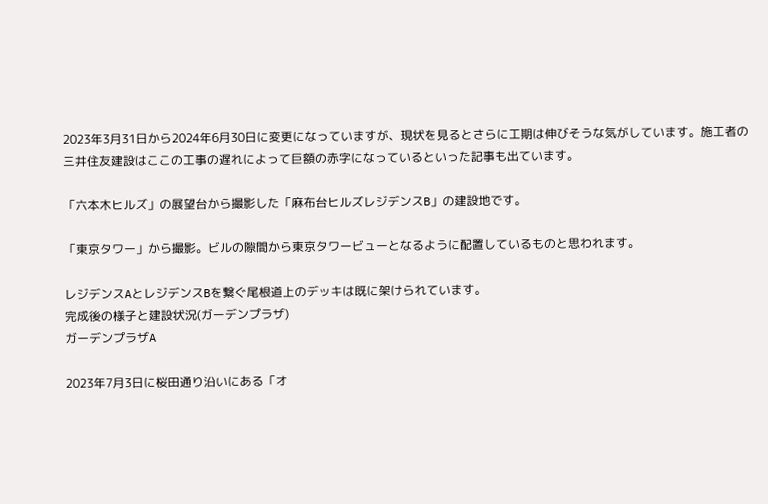2023年3月31日から2024年6月30日に変更になっていますが、現状を見るとさらに工期は伸びそうな気がしています。施工者の三井住友建設はここの工事の遅れによって巨額の赤字になっているといった記事も出ています。

「六本木ヒルズ」の展望台から撮影した「麻布台ヒルズレジデンスB」の建設地です。

「東京タワー」から撮影。ビルの隙間から東京タワービューとなるように配置しているものと思われます。

レジデンスAとレジデンスBを繋ぐ尾根道上のデッキは既に架けられています。
完成後の様子と建設状況(ガーデンプラザ)
ガーデンプラザA

2023年7月3日に桜田通り沿いにある「オ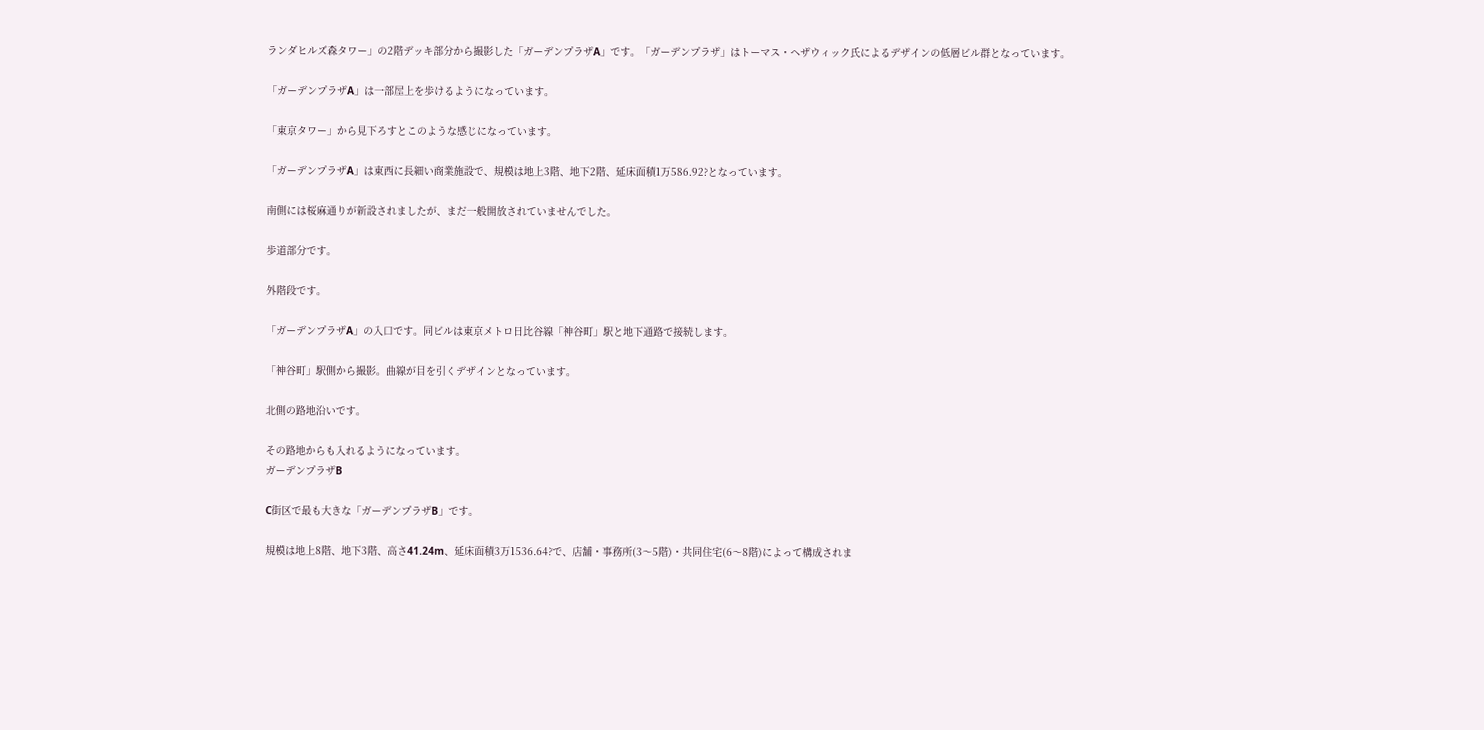ランダヒルズ森タワー」の2階デッキ部分から撮影した「ガーデンプラザA」です。「ガーデンプラザ」はトーマス・ヘザウィック氏によるデザインの低層ビル群となっています。

「ガーデンプラザA」は一部屋上を歩けるようになっています。

「東京タワー」から見下ろすとこのような感じになっています。

「ガーデンプラザA」は東西に長細い商業施設で、規模は地上3階、地下2階、延床面積1万586.92?となっています。

南側には桜麻通りが新設されましたが、まだ一般開放されていませんでした。

歩道部分です。

外階段です。

「ガーデンプラザA」の入口です。同ビルは東京メトロ日比谷線「神谷町」駅と地下通路で接続します。

「神谷町」駅側から撮影。曲線が目を引くデザインとなっています。

北側の路地沿いです。

その路地からも入れるようになっています。
ガーデンプラザB

C街区で最も大きな「ガーデンプラザB」です。

規模は地上8階、地下3階、高さ41.24m、延床面積3万1536.64?で、店舗・事務所(3〜5階)・共同住宅(6〜8階)によって構成されま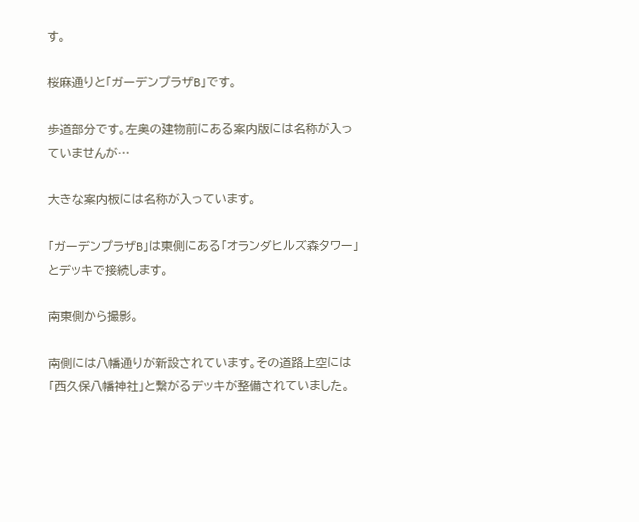す。

桜麻通りと「ガーデンプラザB」です。

歩道部分です。左奥の建物前にある案内版には名称が入っていませんが…

大きな案内板には名称が入っています。

「ガーデンプラザB」は東側にある「オランダヒルズ森タワー」とデッキで接続します。

南東側から撮影。

南側には八幡通りが新設されています。その道路上空には「西久保八幡神社」と繋がるデッキが整備されていました。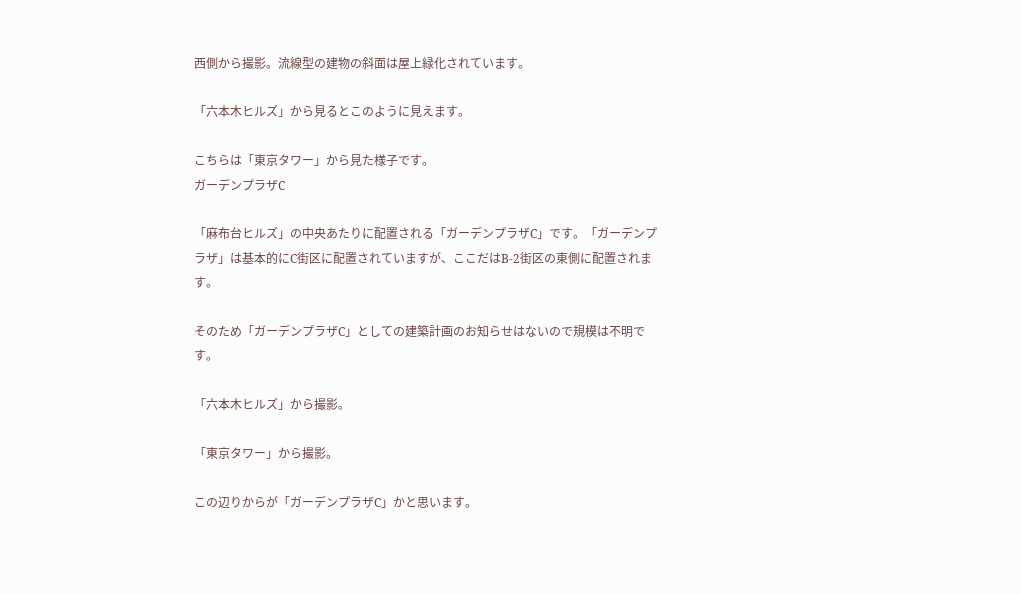西側から撮影。流線型の建物の斜面は屋上緑化されています。

「六本木ヒルズ」から見るとこのように見えます。

こちらは「東京タワー」から見た様子です。
ガーデンプラザC

「麻布台ヒルズ」の中央あたりに配置される「ガーデンプラザC」です。「ガーデンプラザ」は基本的にC街区に配置されていますが、ここだはB-2街区の東側に配置されます。

そのため「ガーデンプラザC」としての建築計画のお知らせはないので規模は不明です。

「六本木ヒルズ」から撮影。

「東京タワー」から撮影。

この辺りからが「ガーデンプラザC」かと思います。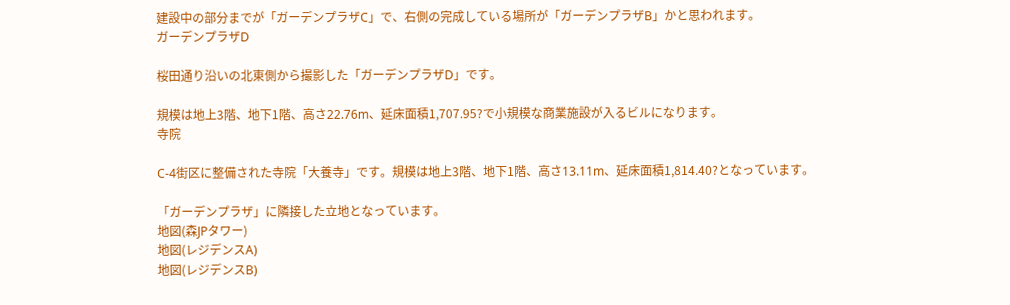建設中の部分までが「ガーデンプラザC」で、右側の完成している場所が「ガーデンプラザB」かと思われます。
ガーデンプラザD

桜田通り沿いの北東側から撮影した「ガーデンプラザD」です。

規模は地上3階、地下1階、高さ22.76m、延床面積1,707.95?で小規模な商業施設が入るビルになります。
寺院

C-4街区に整備された寺院「大養寺」です。規模は地上3階、地下1階、高さ13.11m、延床面積1,814.40?となっています。

「ガーデンプラザ」に隣接した立地となっています。
地図(森JPタワー)
地図(レジデンスA)
地図(レジデンスB)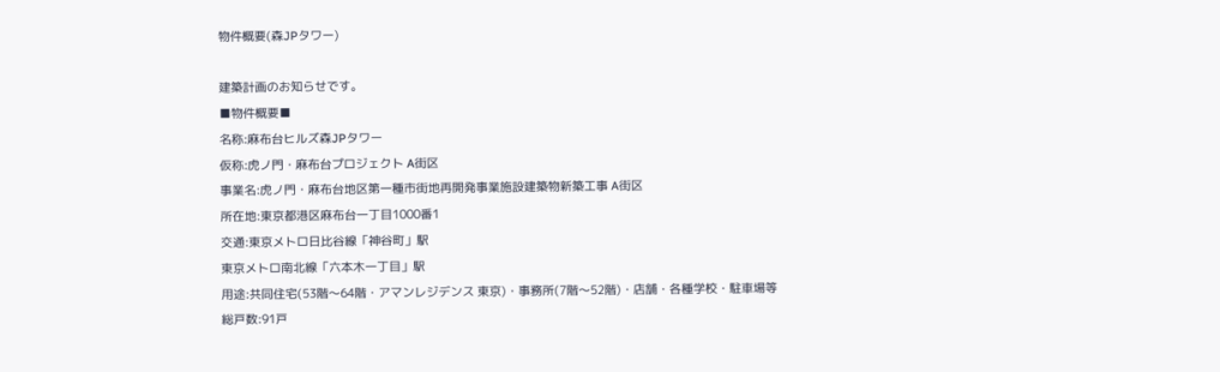物件概要(森JPタワー)

建築計画のお知らせです。
■物件概要■
名称:麻布台ヒルズ森JPタワー
仮称:虎ノ門・麻布台プロジェクト A街区
事業名:虎ノ門・麻布台地区第一種市街地再開発事業施設建築物新築工事 A街区
所在地:東京都港区麻布台一丁目1000番1
交通:東京メトロ日比谷線「神谷町」駅
東京メトロ南北線「六本木一丁目」駅
用途:共同住宅(53階〜64階・アマンレジデンス 東京)・事務所(7階〜52階)・店舗・各種学校・駐車場等
総戸数:91戸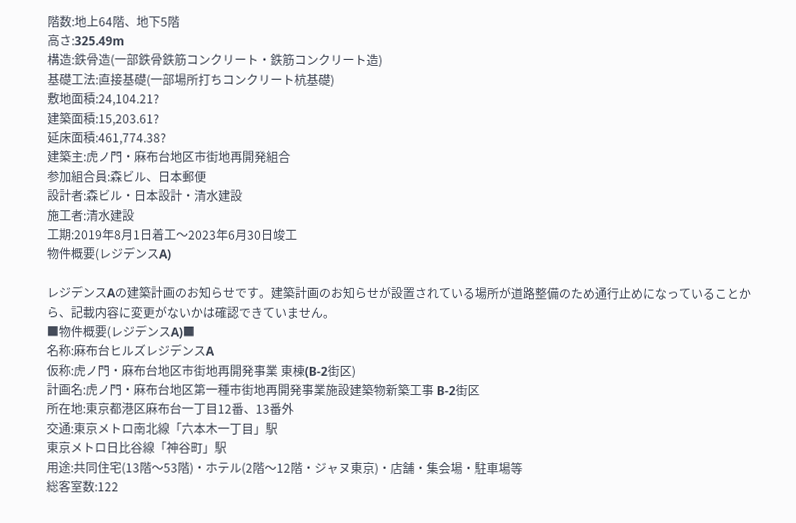階数:地上64階、地下5階
高さ:325.49m
構造:鉄骨造(一部鉄骨鉄筋コンクリート・鉄筋コンクリート造)
基礎工法:直接基礎(一部場所打ちコンクリート杭基礎)
敷地面積:24,104.21?
建築面積:15,203.61?
延床面積:461,774.38?
建築主:虎ノ門・麻布台地区市街地再開発組合
参加組合員:森ビル、日本郵便
設計者:森ビル・日本設計・清水建設
施工者:清水建設
工期:2019年8月1日着工〜2023年6月30日竣工
物件概要(レジデンスA)

レジデンスAの建築計画のお知らせです。建築計画のお知らせが設置されている場所が道路整備のため通行止めになっていることから、記載内容に変更がないかは確認できていません。
■物件概要(レジデンスA)■
名称:麻布台ヒルズレジデンスA
仮称:虎ノ門・麻布台地区市街地再開発事業 東棟(B-2街区)
計画名:虎ノ門・麻布台地区第一種市街地再開発事業施設建築物新築工事 B-2街区
所在地:東京都港区麻布台一丁目12番、13番外
交通:東京メトロ南北線「六本木一丁目」駅
東京メトロ日比谷線「神谷町」駅
用途:共同住宅(13階〜53階)・ホテル(2階〜12階・ジャヌ東京)・店舗・集会場・駐車場等
総客室数:122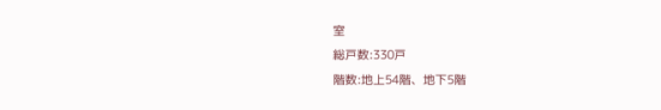室
総戸数:330戸
階数:地上54階、地下5階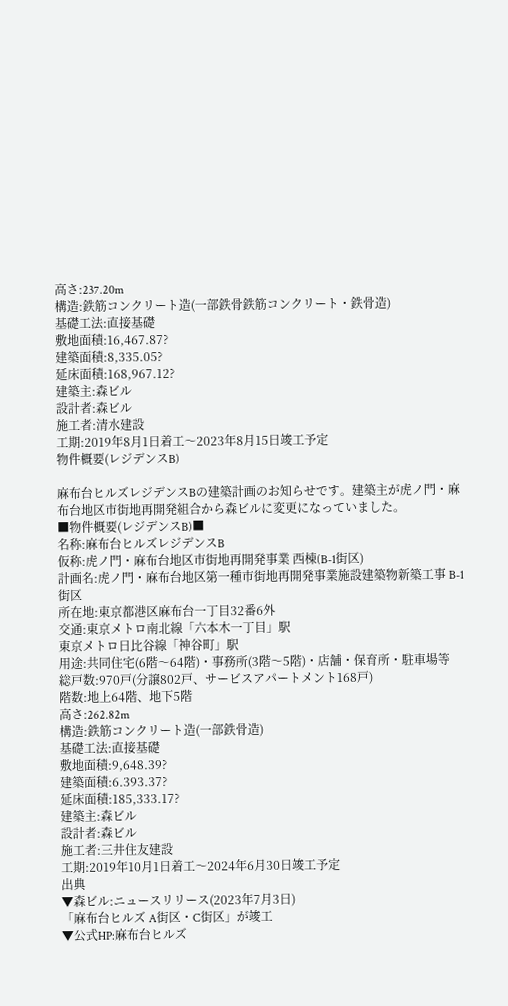高さ:237.20m
構造:鉄筋コンクリート造(一部鉄骨鉄筋コンクリート・鉄骨造)
基礎工法:直接基礎
敷地面積:16,467.87?
建築面積:8,335.05?
延床面積:168,967.12?
建築主:森ビル
設計者:森ビル
施工者:清水建設
工期:2019年8月1日着工〜2023年8月15日竣工予定
物件概要(レジデンスB)

麻布台ヒルズレジデンスBの建築計画のお知らせです。建築主が虎ノ門・麻布台地区市街地再開発組合から森ビルに変更になっていました。
■物件概要(レジデンスB)■
名称:麻布台ヒルズレジデンスB
仮称:虎ノ門・麻布台地区市街地再開発事業 西棟(B-1街区)
計画名:虎ノ門・麻布台地区第一種市街地再開発事業施設建築物新築工事 B-1街区
所在地:東京都港区麻布台一丁目32番6外
交通:東京メトロ南北線「六本木一丁目」駅
東京メトロ日比谷線「神谷町」駅
用途:共同住宅(6階〜64階)・事務所(3階〜5階)・店舗・保育所・駐車場等
総戸数:970戸(分譲802戸、サービスアパートメント168戸)
階数:地上64階、地下5階
高さ:262.82m
構造:鉄筋コンクリート造(一部鉄骨造)
基礎工法:直接基礎
敷地面積:9,648.39?
建築面積:6.393.37?
延床面積:185,333.17?
建築主:森ビル
設計者:森ビル
施工者:三井住友建設
工期:2019年10月1日着工〜2024年6月30日竣工予定
出典
▼森ビル:ニュースリリース(2023年7月3日)
「麻布台ヒルズ A街区・C街区」が竣工
▼公式HP:麻布台ヒルズ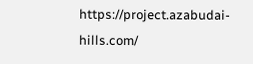https://project.azabudai-hills.com/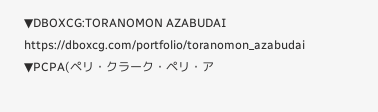▼DBOXCG:TORANOMON AZABUDAI
https://dboxcg.com/portfolio/toranomon_azabudai
▼PCPA(ペリ・クラーク・ペリ・ア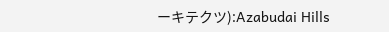ーキテクツ):Azabudai Hills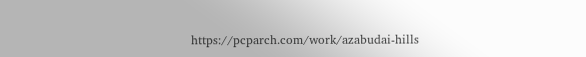https://pcparch.com/work/azabudai-hills